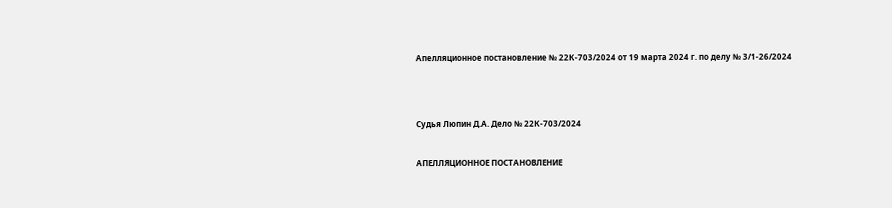Апелляционное постановление № 22К-703/2024 от 19 марта 2024 г. по делу № 3/1-26/2024




Судья Люпин Д.А. Дело № 22К-703/2024


АПЕЛЛЯЦИОННОЕ ПОСТАНОВЛЕНИЕ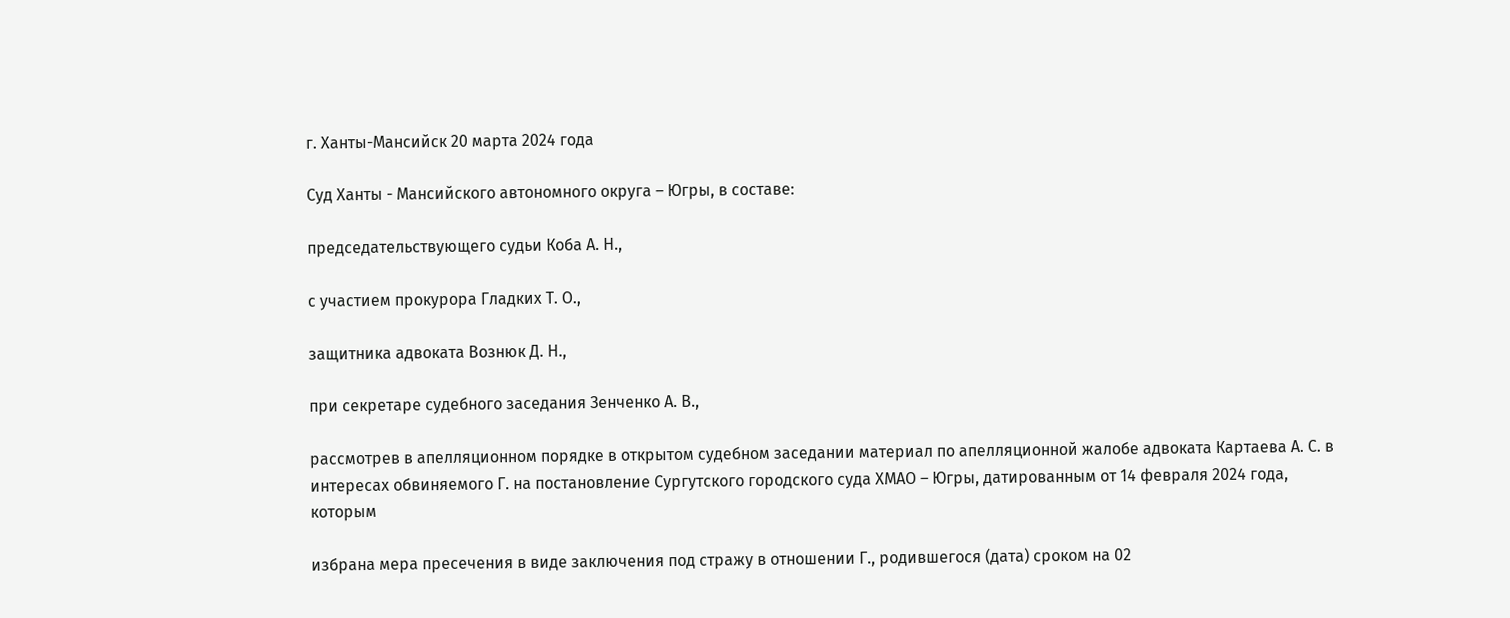г. Ханты-Мансийск 20 марта 2024 года

Суд Ханты - Мансийского автономного округа – Югры, в составе:

председательствующего судьи Коба А. Н.,

с участием прокурора Гладких Т. О.,

защитника адвоката Вознюк Д. Н.,

при секретаре судебного заседания Зенченко А. В.,

рассмотрев в апелляционном порядке в открытом судебном заседании материал по апелляционной жалобе адвоката Картаева А. С. в интересах обвиняемого Г. на постановление Сургутского городского суда ХМАО – Югры, датированным от 14 февраля 2024 года, которым

избрана мера пресечения в виде заключения под стражу в отношении Г., родившегося (дата) сроком на 02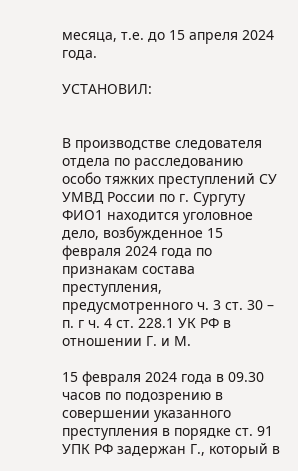месяца, т.е. до 15 апреля 2024 года.

УСТАНОВИЛ:


В производстве следователя отдела по расследованию особо тяжких преступлений СУ УМВД России по г. Сургуту ФИО1 находится уголовное дело, возбужденное 15 февраля 2024 года по признакам состава преступления, предусмотренного ч. 3 ст. 30 – п. г ч. 4 ст. 228.1 УК РФ в отношении Г. и М.

15 февраля 2024 года в 09.30 часов по подозрению в совершении указанного преступления в порядке ст. 91 УПК РФ задержан Г., который в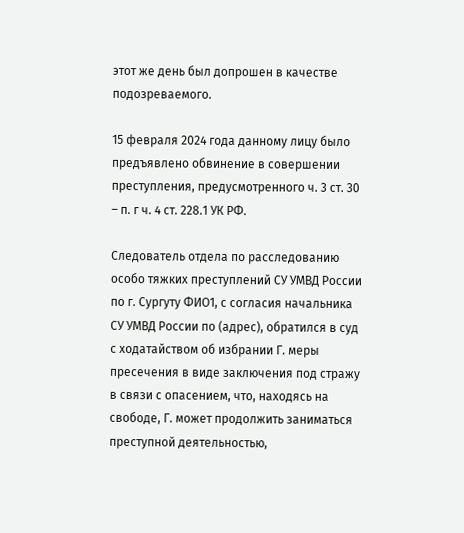этот же день был допрошен в качестве подозреваемого.

15 февраля 2024 года данному лицу было предъявлено обвинение в совершении преступления, предусмотренного ч. 3 ст. 30 – п. г ч. 4 ст. 228.1 УК РФ.

Следователь отдела по расследованию особо тяжких преступлений СУ УМВД России по г. Сургуту ФИО1, с согласия начальника СУ УМВД России по (адрес), обратился в суд с ходатайством об избрании Г. меры пресечения в виде заключения под стражу в связи с опасением, что, находясь на свободе, Г. может продолжить заниматься преступной деятельностью,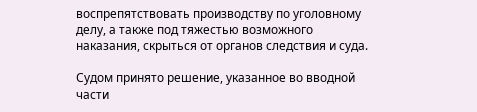воспрепятствовать производству по уголовному делу, а также под тяжестью возможного наказания, скрыться от органов следствия и суда.

Судом принято решение, указанное во вводной части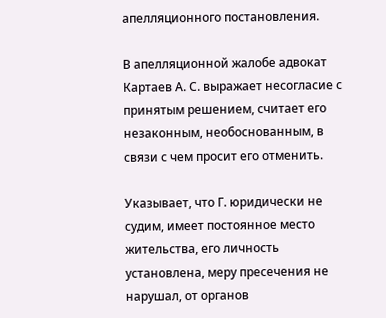апелляционного постановления.

В апелляционной жалобе адвокат Картаев А. С. выражает несогласие с принятым решением, считает его незаконным, необоснованным, в связи с чем просит его отменить.

Указывает, что Г. юридически не судим, имеет постоянное место жительства, его личность установлена, меру пресечения не нарушал, от органов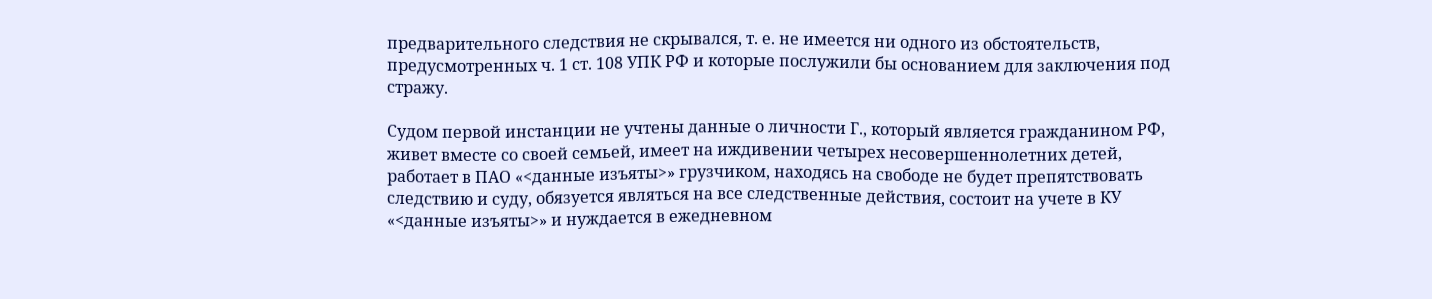предварительного следствия не скрывался, т. е. не имеется ни одного из обстоятельств, предусмотренных ч. 1 ст. 108 УПК РФ и которые послужили бы основанием для заключения под стражу.

Судом первой инстанции не учтены данные о личности Г., который является гражданином РФ, живет вместе со своей семьей, имеет на иждивении четырех несовершеннолетних детей, работает в ПАО «<данные изъяты>» грузчиком, находясь на свободе не будет препятствовать следствию и суду, обязуется являться на все следственные действия, состоит на учете в КУ «<данные изъяты>» и нуждается в ежедневном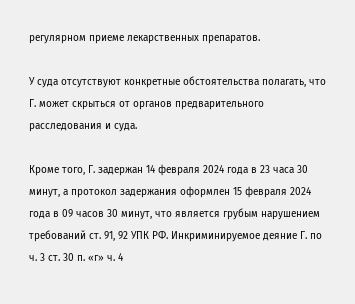регулярном приеме лекарственных препаратов.

У суда отсутствуют конкретные обстоятельства полагать, что Г. может скрыться от органов предварительного расследования и суда.

Кроме того, Г. задержан 14 февраля 2024 года в 23 часа 30 минут, а протокол задержания оформлен 15 февраля 2024 года в 09 часов 30 минут, что является грубым нарушением требований ст. 91, 92 УПК РФ. Инкриминируемое деяние Г. по ч. 3 ст. 30 п. «г» ч. 4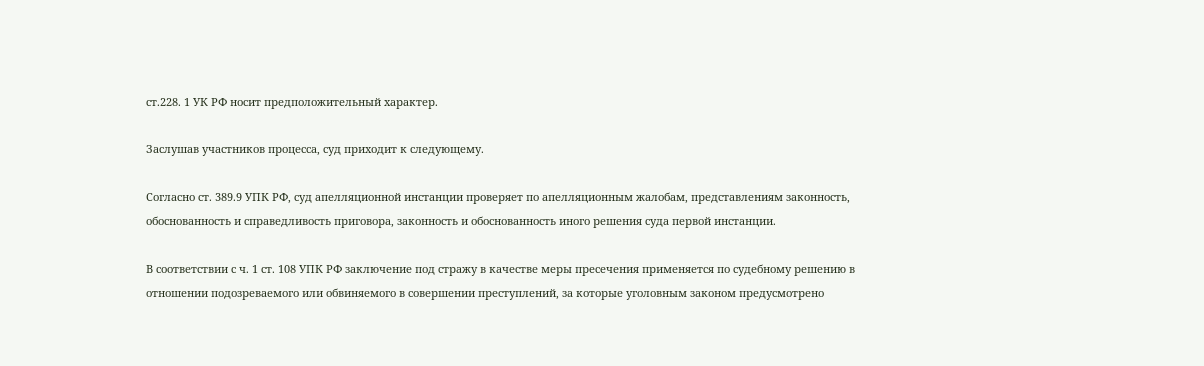ст.228. 1 УК РФ носит предположительный характер.

Заслушав участников процесса, суд приходит к следующему.

Согласно ст. 389.9 УПК РФ, суд апелляционной инстанции проверяет по апелляционным жалобам, представлениям законность, обоснованность и справедливость приговора, законность и обоснованность иного решения суда первой инстанции.

В соответствии с ч. 1 ст. 108 УПК РФ заключение под стражу в качестве меры пресечения применяется по судебному решению в отношении подозреваемого или обвиняемого в совершении преступлений, за которые уголовным законом предусмотрено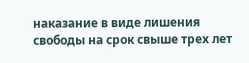наказание в виде лишения свободы на срок свыше трех лет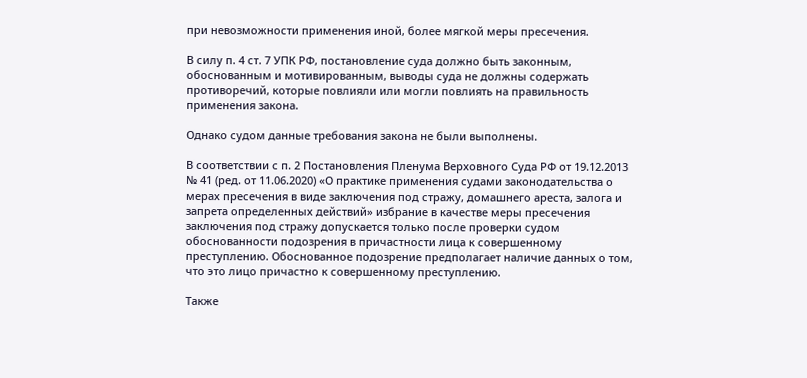при невозможности применения иной, более мягкой меры пресечения.

В силу п. 4 ст. 7 УПК РФ, постановление суда должно быть законным, обоснованным и мотивированным, выводы суда не должны содержать противоречий, которые повлияли или могли повлиять на правильность применения закона.

Однако судом данные требования закона не были выполнены.

В соответствии с п. 2 Постановления Пленума Верховного Суда РФ от 19.12.2013 № 41 (ред. от 11.06.2020) «О практике применения судами законодательства о мерах пресечения в виде заключения под стражу, домашнего ареста, залога и запрета определенных действий» избрание в качестве меры пресечения заключения под стражу допускается только после проверки судом обоснованности подозрения в причастности лица к совершенному преступлению. Обоснованное подозрение предполагает наличие данных о том, что это лицо причастно к совершенному преступлению.

Также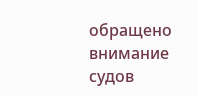обращено внимание судов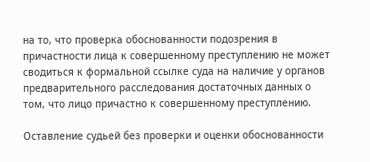на то, что проверка обоснованности подозрения в причастности лица к совершенному преступлению не может сводиться к формальной ссылке суда на наличие у органов предварительного расследования достаточных данных о том, что лицо причастно к совершенному преступлению.

Оставление судьей без проверки и оценки обоснованности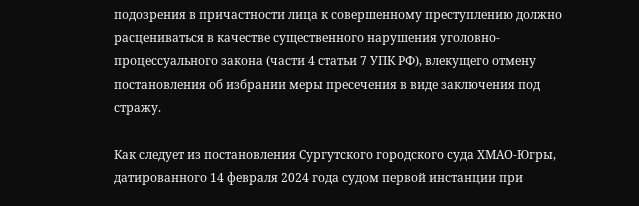подозрения в причастности лица к совершенному преступлению должно расцениваться в качестве существенного нарушения уголовно-процессуального закона (части 4 статьи 7 УПК РФ), влекущего отмену постановления об избрании меры пресечения в виде заключения под стражу.

Как следует из постановления Сургутского городского суда ХМАО-Югры, датированного 14 февраля 2024 года судом первой инстанции при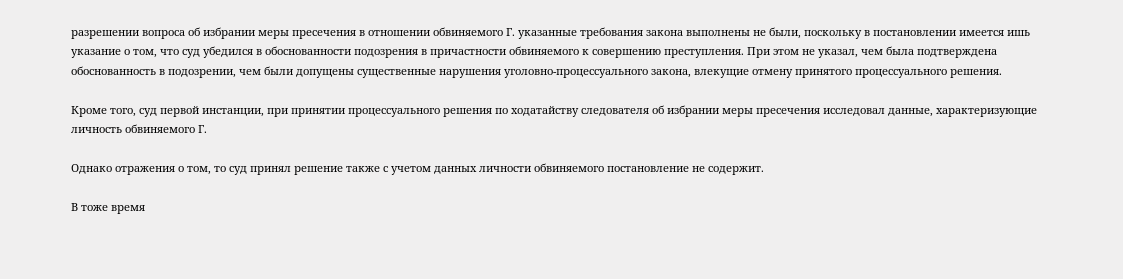разрешении вопроса об избрании меры пресечения в отношении обвиняемого Г. указанные требования закона выполнены не были, поскольку в постановлении имеется ишь указание о том, что суд убедился в обоснованности подозрения в причастности обвиняемого к совершению преступления. При этом не указал, чем была подтверждена обоснованность в подозрении, чем были допущены существенные нарушения уголовно-процессуального закона, влекущие отмену принятого процессуального решения.

Кроме того, суд первой инстанции, при принятии процессуального решения по ходатайству следователя об избрании меры пресечения исследовал данные, характеризующие личность обвиняемого Г.

Однако отражения о том, то суд принял решение также с учетом данных личности обвиняемого постановление не содержит.

В тоже время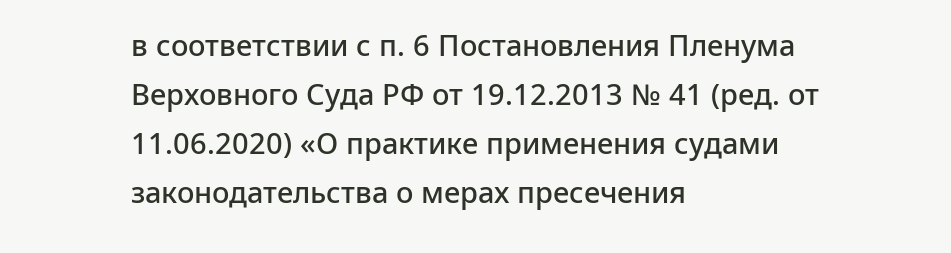в соответствии с п. 6 Постановления Пленума Верховного Суда РФ от 19.12.2013 № 41 (ред. от 11.06.2020) «О практике применения судами законодательства о мерах пресечения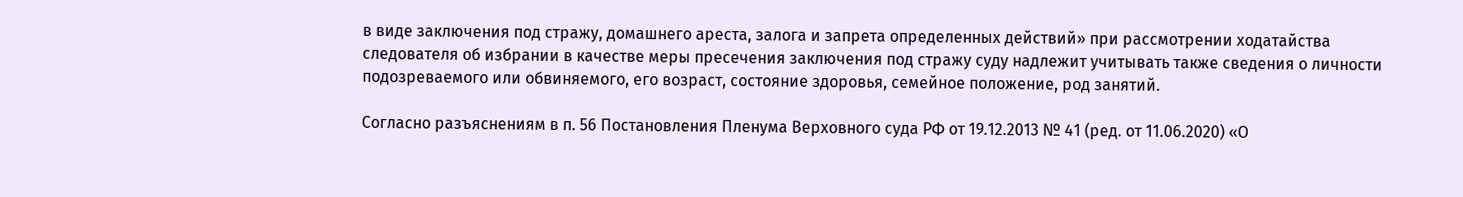в виде заключения под стражу, домашнего ареста, залога и запрета определенных действий» при рассмотрении ходатайства следователя об избрании в качестве меры пресечения заключения под стражу суду надлежит учитывать также сведения о личности подозреваемого или обвиняемого, его возраст, состояние здоровья, семейное положение, род занятий.

Согласно разъяснениям в п. 56 Постановления Пленума Верховного суда РФ от 19.12.2013 № 41 (ред. от 11.06.2020) «О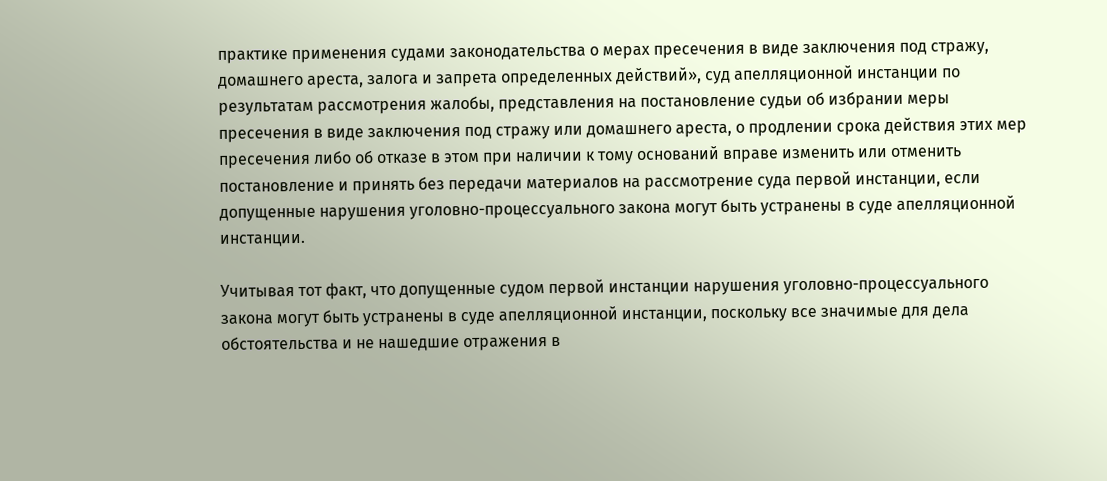практике применения судами законодательства о мерах пресечения в виде заключения под стражу, домашнего ареста, залога и запрета определенных действий», суд апелляционной инстанции по результатам рассмотрения жалобы, представления на постановление судьи об избрании меры пресечения в виде заключения под стражу или домашнего ареста, о продлении срока действия этих мер пресечения либо об отказе в этом при наличии к тому оснований вправе изменить или отменить постановление и принять без передачи материалов на рассмотрение суда первой инстанции, если допущенные нарушения уголовно-процессуального закона могут быть устранены в суде апелляционной инстанции.

Учитывая тот факт, что допущенные судом первой инстанции нарушения уголовно-процессуального закона могут быть устранены в суде апелляционной инстанции, поскольку все значимые для дела обстоятельства и не нашедшие отражения в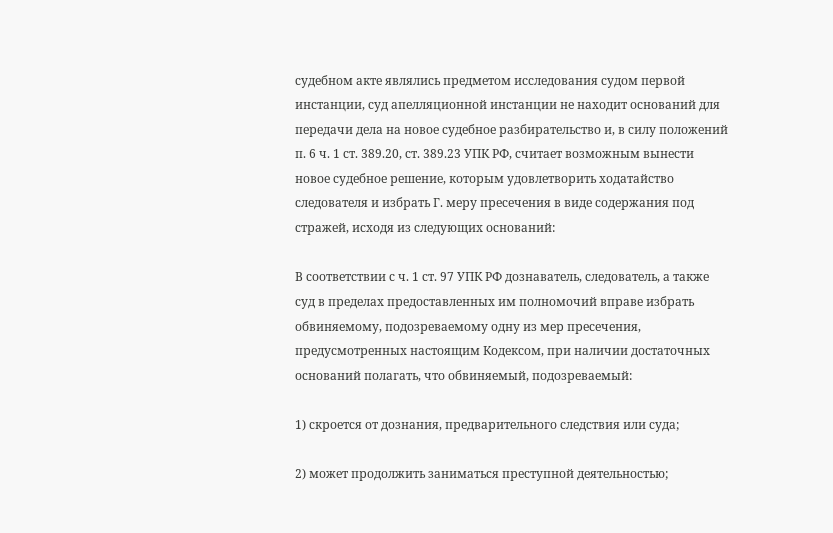судебном акте являлись предметом исследования судом первой инстанции, суд апелляционной инстанции не находит оснований для передачи дела на новое судебное разбирательство и, в силу положений п. 6 ч. 1 ст. 389.20, ст. 389.23 УПК РФ, считает возможным вынести новое судебное решение, которым удовлетворить ходатайство следователя и избрать Г. меру пресечения в виде содержания под стражей, исходя из следующих оснований:

В соответствии с ч. 1 ст. 97 УПК РФ дознаватель, следователь, а также суд в пределах предоставленных им полномочий вправе избрать обвиняемому, подозреваемому одну из мер пресечения, предусмотренных настоящим Кодексом, при наличии достаточных оснований полагать, что обвиняемый, подозреваемый:

1) скроется от дознания, предварительного следствия или суда;

2) может продолжить заниматься преступной деятельностью;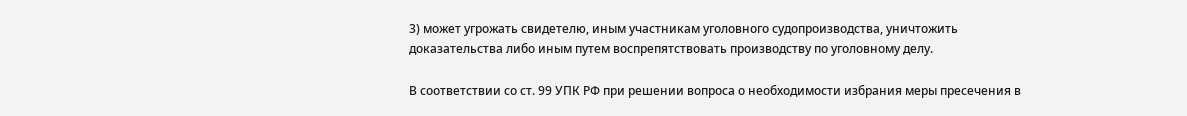3) может угрожать свидетелю, иным участникам уголовного судопроизводства, уничтожить доказательства либо иным путем воспрепятствовать производству по уголовному делу.

В соответствии со ст. 99 УПК РФ при решении вопроса о необходимости избрания меры пресечения в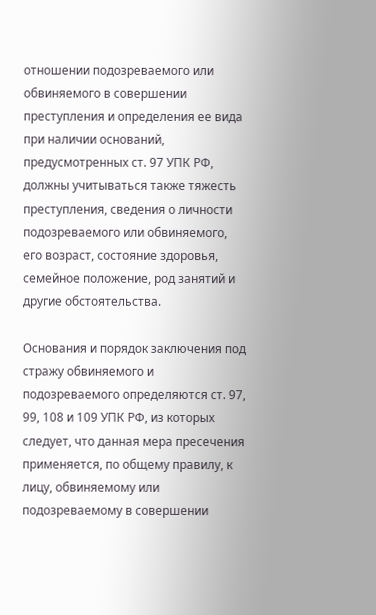отношении подозреваемого или обвиняемого в совершении преступления и определения ее вида при наличии оснований, предусмотренных ст. 97 УПК РФ, должны учитываться также тяжесть преступления, сведения о личности подозреваемого или обвиняемого, его возраст, состояние здоровья, семейное положение, род занятий и другие обстоятельства.

Основания и порядок заключения под стражу обвиняемого и подозреваемого определяются ст. 97, 99, 108 и 109 УПК РФ, из которых следует, что данная мера пресечения применяется, по общему правилу, к лицу, обвиняемому или подозреваемому в совершении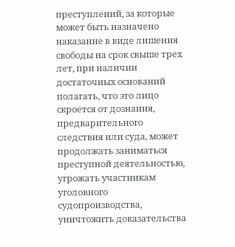преступлений, за которые может быть назначено наказание в виде лишения свободы на срок свыше трех лет, при наличии достаточных оснований полагать, что это лицо скроется от дознания, предварительного следствия или суда, может продолжать заниматься преступной деятельностью, угрожать участникам уголовного судопроизводства, уничтожить доказательства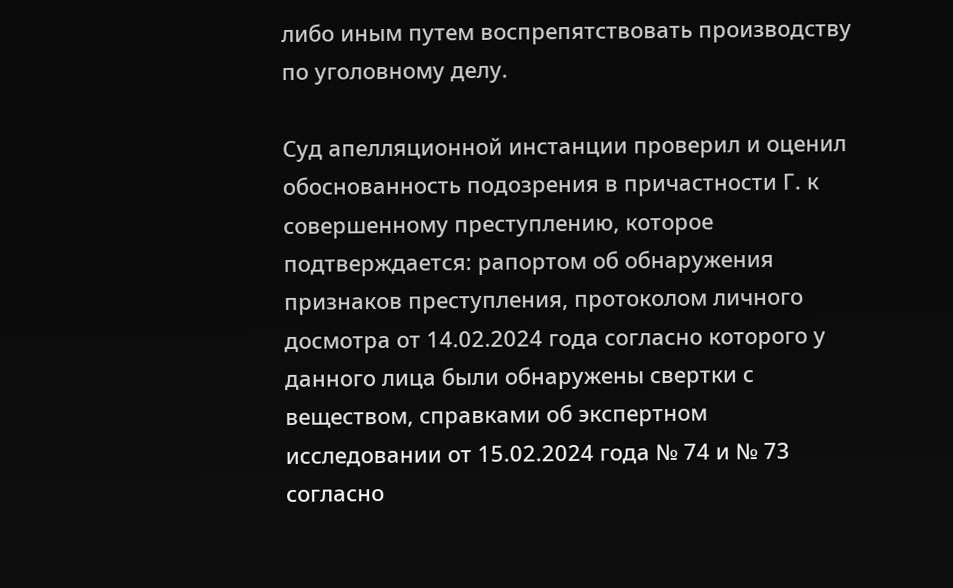либо иным путем воспрепятствовать производству по уголовному делу.

Суд апелляционной инстанции проверил и оценил обоснованность подозрения в причастности Г. к совершенному преступлению, которое подтверждается: рапортом об обнаружения признаков преступления, протоколом личного досмотра от 14.02.2024 года согласно которого у данного лица были обнаружены свертки с веществом, справками об экспертном исследовании от 15.02.2024 года № 74 и № 73 согласно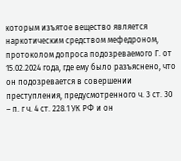которым изъятое вещество является наркотическим средством мефедроном, протоколом допроса подозреваемого Г. от 15.02.2024 года, где ему было разъяснено, что он подозревается в совершении преступления, предусмотренного ч. 3 ст. 30 – п. г ч. 4 ст. 228.1 УК РФ и он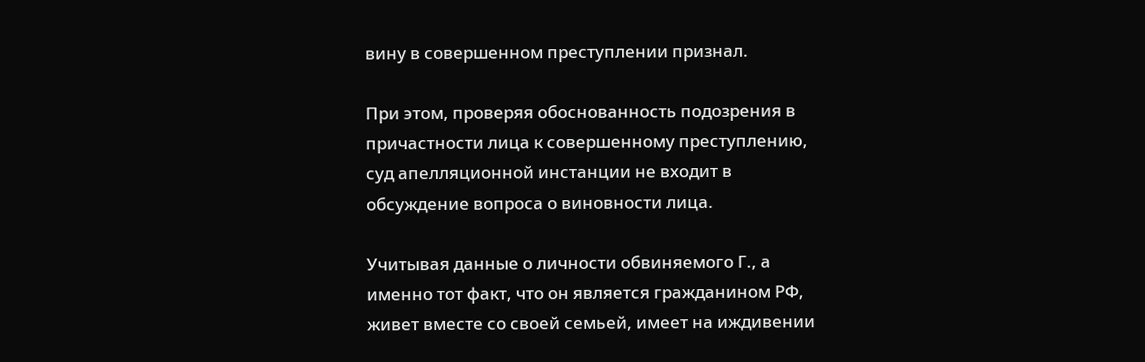вину в совершенном преступлении признал.

При этом, проверяя обоснованность подозрения в причастности лица к совершенному преступлению, суд апелляционной инстанции не входит в обсуждение вопроса о виновности лица.

Учитывая данные о личности обвиняемого Г., а именно тот факт, что он является гражданином РФ, живет вместе со своей семьей, имеет на иждивении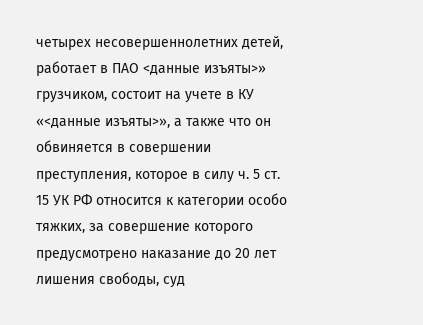четырех несовершеннолетних детей, работает в ПАО <данные изъяты>» грузчиком, состоит на учете в КУ «<данные изъяты>», а также что он обвиняется в совершении преступления, которое в силу ч. 5 ст. 15 УК РФ относится к категории особо тяжких, за совершение которого предусмотрено наказание до 20 лет лишения свободы, суд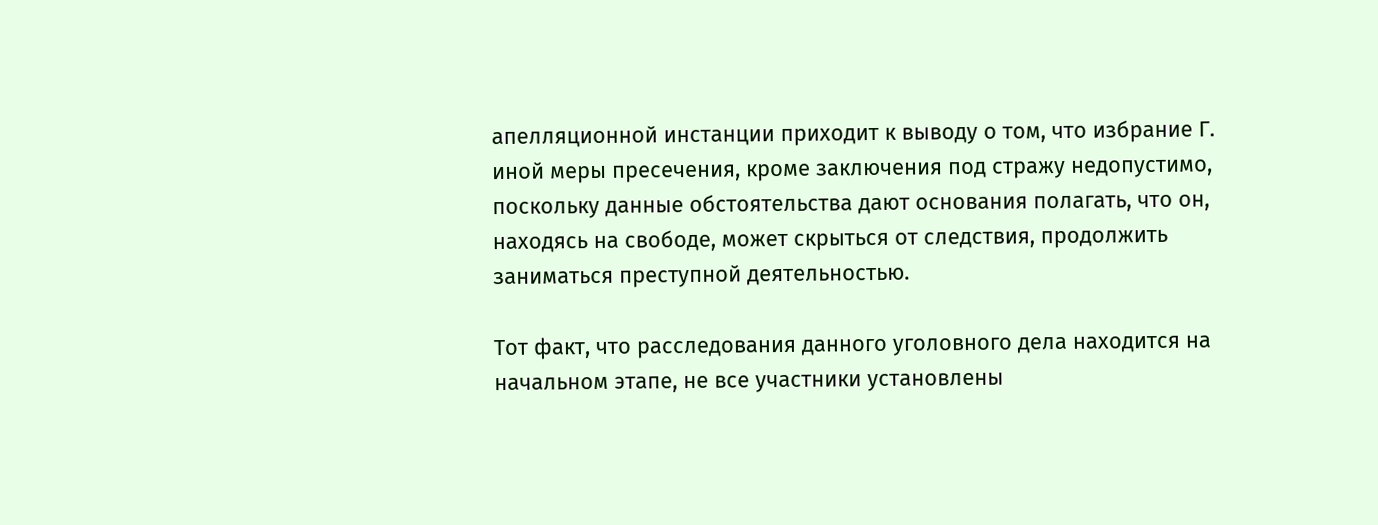апелляционной инстанции приходит к выводу о том, что избрание Г. иной меры пресечения, кроме заключения под стражу недопустимо, поскольку данные обстоятельства дают основания полагать, что он, находясь на свободе, может скрыться от следствия, продолжить заниматься преступной деятельностью.

Тот факт, что расследования данного уголовного дела находится на начальном этапе, не все участники установлены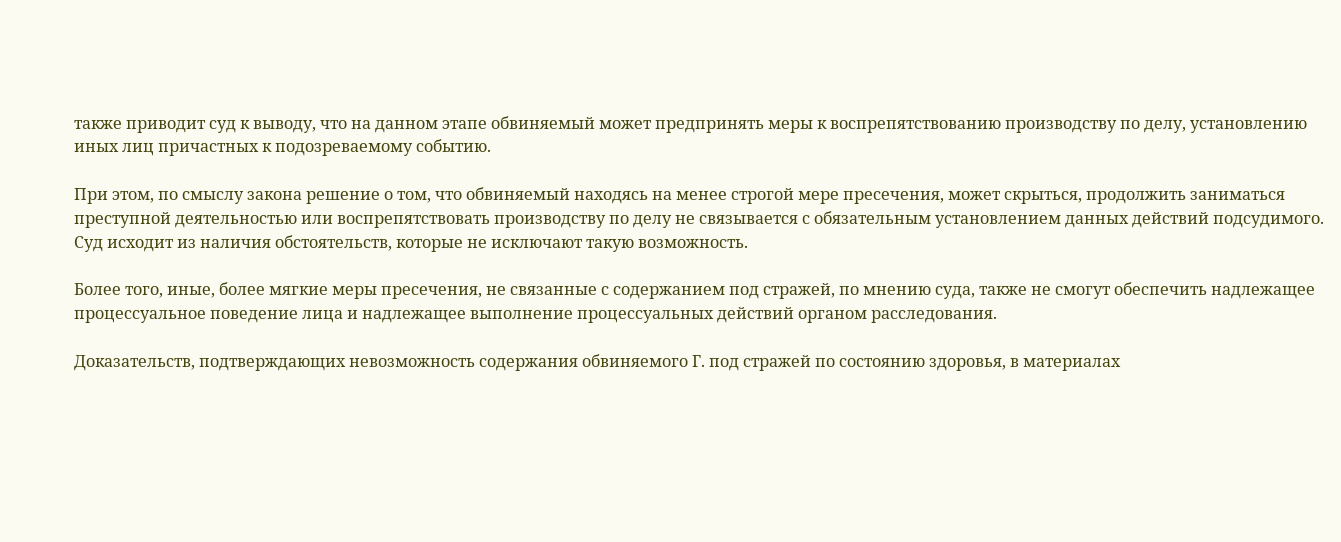также приводит суд к выводу, что на данном этапе обвиняемый может предпринять меры к воспрепятствованию производству по делу, установлению иных лиц причастных к подозреваемому событию.

При этом, по смыслу закона решение о том, что обвиняемый находясь на менее строгой мере пресечения, может скрыться, продолжить заниматься преступной деятельностью или воспрепятствовать производству по делу не связывается с обязательным установлением данных действий подсудимого. Суд исходит из наличия обстоятельств, которые не исключают такую возможность.

Более того, иные, более мягкие меры пресечения, не связанные с содержанием под стражей, по мнению суда, также не смогут обеспечить надлежащее процессуальное поведение лица и надлежащее выполнение процессуальных действий органом расследования.

Доказательств, подтверждающих невозможность содержания обвиняемого Г. под стражей по состоянию здоровья, в материалах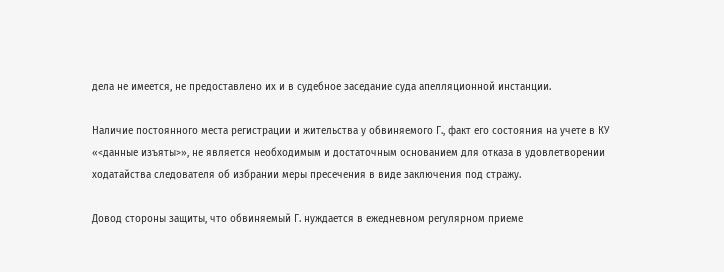дела не имеется, не предоставлено их и в судебное заседание суда апелляционной инстанции.

Наличие постоянного места регистрации и жительства у обвиняемого Г., факт его состояния на учете в КУ «<данные изъяты>», не является необходимым и достаточным основанием для отказа в удовлетворении ходатайства следователя об избрании меры пресечения в виде заключения под стражу.

Довод стороны защиты, что обвиняемый Г. нуждается в ежедневном регулярном приеме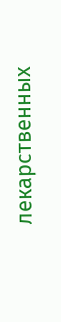лекарственных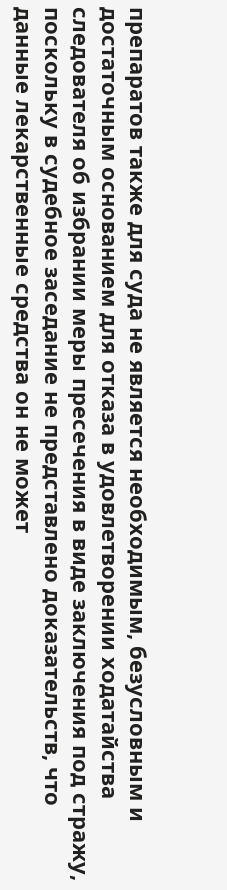препаратов также для суда не является необходимым, безусловным и достаточным основанием для отказа в удовлетворении ходатайства следователя об избрании меры пресечения в виде заключения под стражу, поскольку в судебное заседание не представлено доказательств, что данные лекарственные средства он не может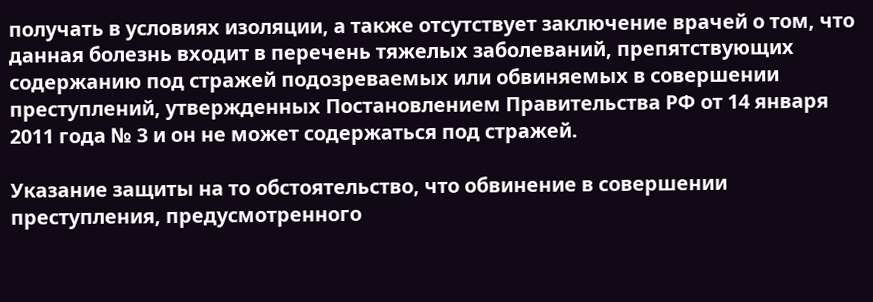получать в условиях изоляции, а также отсутствует заключение врачей о том, что данная болезнь входит в перечень тяжелых заболеваний, препятствующих содержанию под стражей подозреваемых или обвиняемых в совершении преступлений, утвержденных Постановлением Правительства РФ от 14 января 2011 года № 3 и он не может содержаться под стражей.

Указание защиты на то обстоятельство, что обвинение в совершении преступления, предусмотренного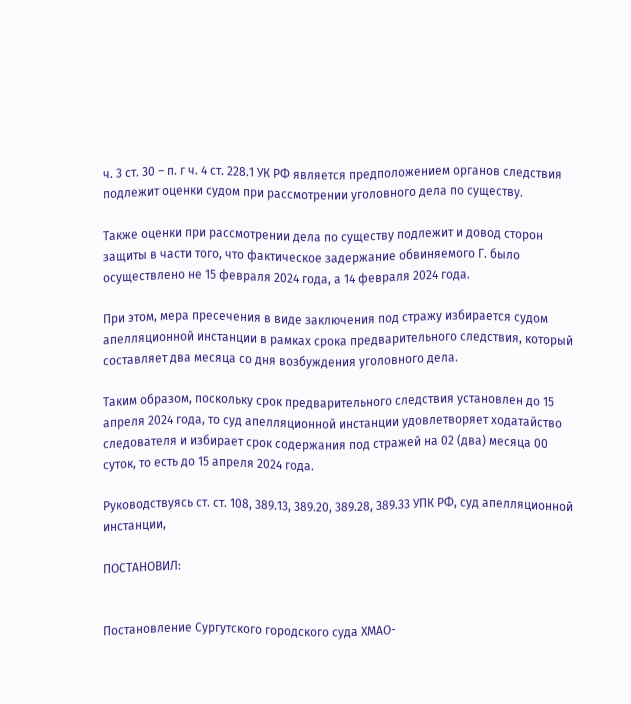ч. 3 ст. 30 – п. г ч. 4 ст. 228.1 УК РФ является предположением органов следствия подлежит оценки судом при рассмотрении уголовного дела по существу.

Также оценки при рассмотрении дела по существу подлежит и довод сторон защиты в части того, что фактическое задержание обвиняемого Г. было осуществлено не 15 февраля 2024 года, а 14 февраля 2024 года.

При этом, мера пресечения в виде заключения под стражу избирается судом апелляционной инстанции в рамках срока предварительного следствия, который составляет два месяца со дня возбуждения уголовного дела.

Таким образом, поскольку срок предварительного следствия установлен до 15 апреля 2024 года, то суд апелляционной инстанции удовлетворяет ходатайство следователя и избирает срок содержания под стражей на 02 (два) месяца 00 суток, то есть до 15 апреля 2024 года.

Руководствуясь ст. ст. 108, 389.13, 389.20, 389.28, 389.33 УПК РФ, суд апелляционной инстанции,

ПОСТАНОВИЛ:


Постановление Сургутского городского суда ХМАО-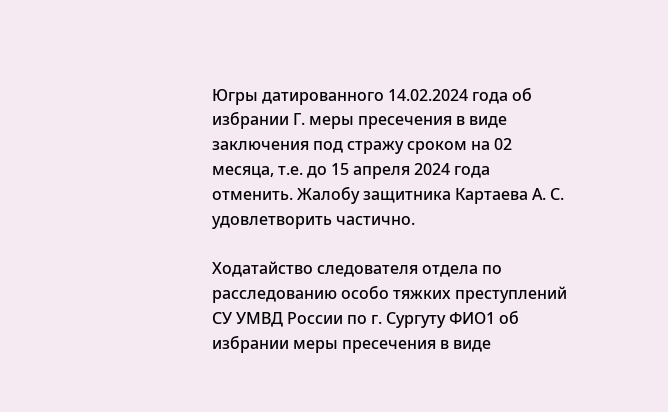Югры датированного 14.02.2024 года об избрании Г. меры пресечения в виде заключения под стражу сроком на 02 месяца, т.е. до 15 апреля 2024 года отменить. Жалобу защитника Картаева А. С. удовлетворить частично.

Ходатайство следователя отдела по расследованию особо тяжких преступлений СУ УМВД России по г. Сургуту ФИО1 об избрании меры пресечения в виде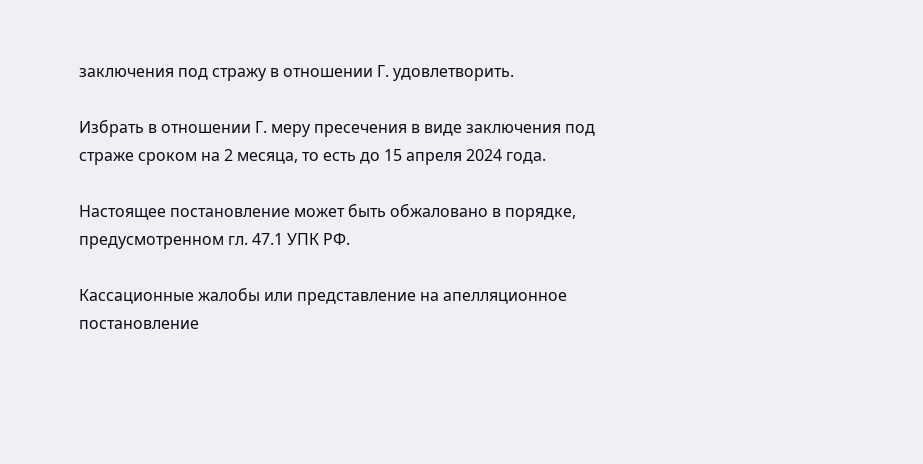заключения под стражу в отношении Г. удовлетворить.

Избрать в отношении Г. меру пресечения в виде заключения под страже сроком на 2 месяца, то есть до 15 апреля 2024 года.

Настоящее постановление может быть обжаловано в порядке, предусмотренном гл. 47.1 УПК РФ.

Кассационные жалобы или представление на апелляционное постановление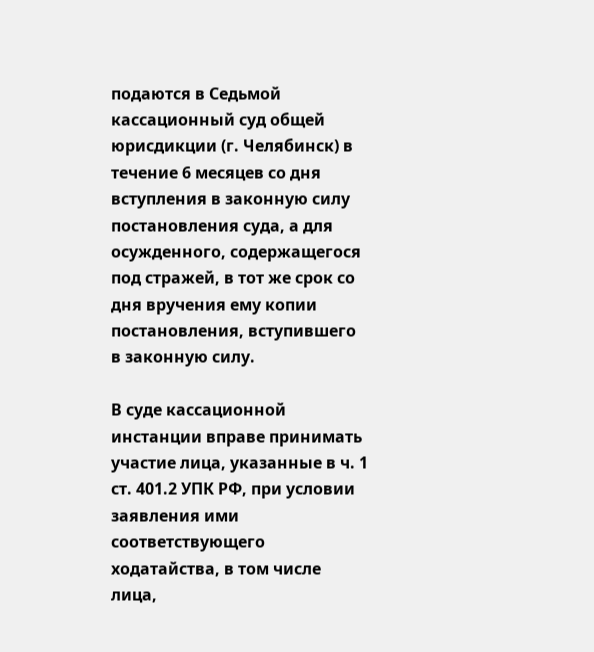подаются в Седьмой кассационный суд общей юрисдикции (г. Челябинск) в течение 6 месяцев со дня вступления в законную силу постановления суда, а для осужденного, содержащегося под стражей, в тот же срок со дня вручения ему копии постановления, вступившего в законную силу.

В суде кассационной инстанции вправе принимать участие лица, указанные в ч. 1 ст. 401.2 УПК РФ, при условии заявления ими соответствующего ходатайства, в том числе лица,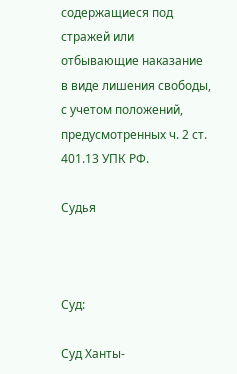содержащиеся под стражей или отбывающие наказание в виде лишения свободы, с учетом положений, предусмотренных ч. 2 ст. 401.13 УПК РФ.

Судья



Суд:

Суд Ханты-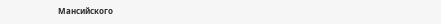Мансийского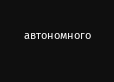автономного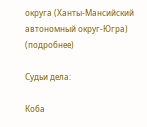округа (Ханты-Мансийский автономный округ-Югра) (подробнее)

Судьи дела:

Коба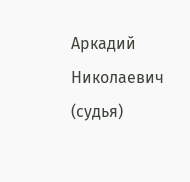Аркадий Николаевич (судья)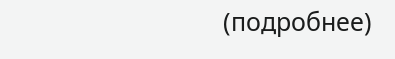(подробнее)